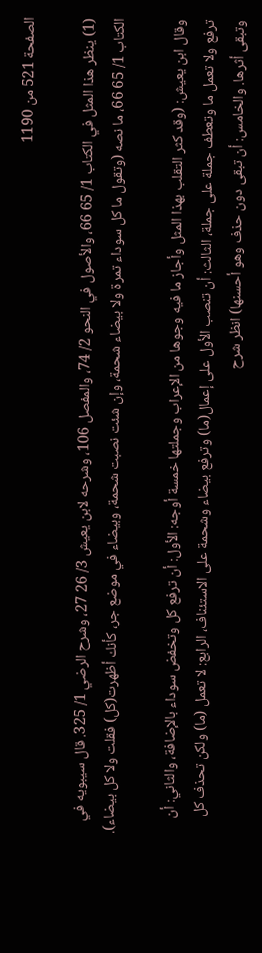الصفحة 521 من 1190

(1) ينظر هذا المثل في الكتاب 1/ 65 66، والأصول في النحو 2/ 74، والمفصل 106، وشرحه لابن يعيش 3/ 26 27، وشرح الرضي 1/ 325. قال سيبويه في الكتاب 1/ 65 66، ما نصه (وتقول ما كل سوداء تمرة ولا بيضاء شحمة، وإن شئت نصبت شحمة، وبيضاء في موضع جر، كأنك أظهرت(كل) فقلت ولا كل بيضاء).

وقال ابن يعيش: (وقد كثر التقلب بهذا المثل وأجاز ما فيه وجوها من الإعراب وجملتها خمسة أوجه: الأول: أن ترفع كل وتخفض سوداء بالإضافة، والثاني: أن ترفع ولا تعمل ما وتعطف جملة على جملة، الثالث: أن تنصب الأول على إعمال(ما) وترفع بيضاء وشحمة على الاستئناف، الرابع: لا تعمل (ما) ولكن تحذف كل وتبقى أثرها. والخامس: أن تبقى دون حذف وهو أحسنها) انظر شرح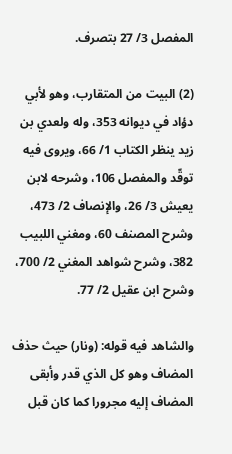المفصل 3/ 27 بتصرف.

(2) البيت من المتقارب، وهو لأبي دؤاد في ديوانه 353، وله ولعدي بن زيد ينظر الكتاب 1/ 66، ويروى فيه توقّد والمفصل 106، وشرحه لابن يعيش 3/ 26، والإنصاف 2/ 473، وشرح المصنف 60، ومغني اللبيب 382، وشرح شواهد المغني 2/ 700، وشرح ابن عقيل 2/ 77.

والشاهد فيه قوله: (ونار) حيث حذف المضاف وهو كل الذي قدر وأبقى المضاف إليه مجرورا كما كان قبل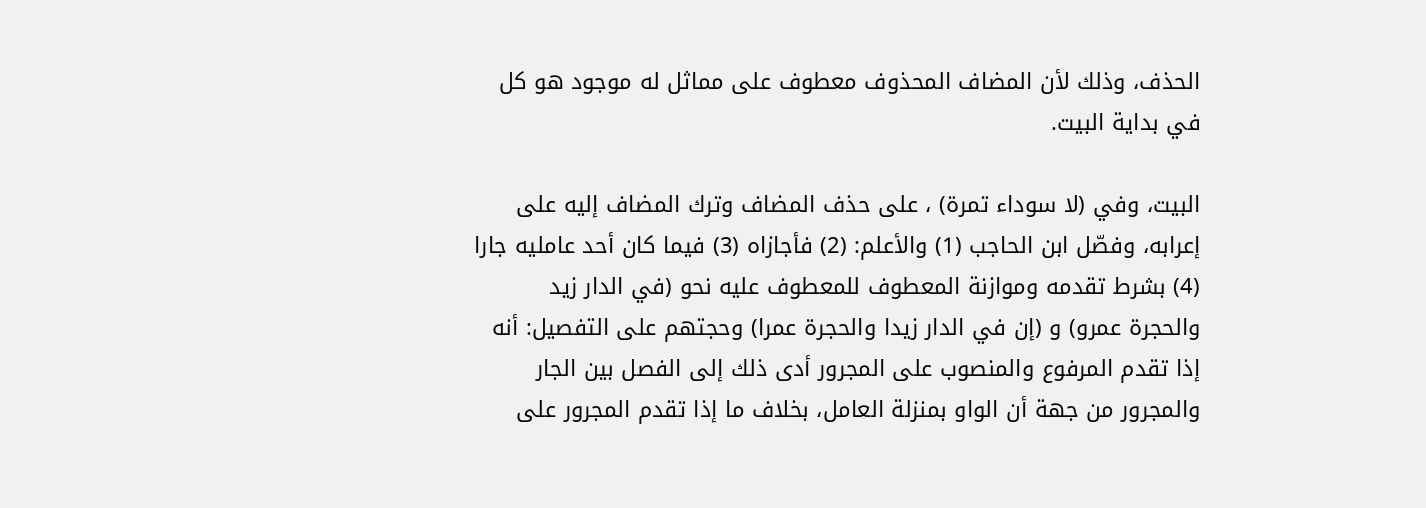الحذف، وذلك لأن المضاف المحذوف معطوف على مماثل له موجود هو كل في بداية البيت.

البيت، وفي (لا سوداء تمرة) ، على حذف المضاف وترك المضاف إليه على إعرابه، وفصّل ابن الحاجب (1) والأعلم: (2) فأجازاه (3) فيما كان أحد عامليه جارا (4) بشرط تقدمه وموازنة المعطوف للمعطوف عليه نحو (في الدار زيد والحجرة عمرو) و (إن في الدار زيدا والحجرة عمرا) وحجتهم على التفصيل: أنه إذا تقدم المرفوع والمنصوب على المجرور أدى ذلك إلى الفصل بين الجار والمجرور من جهة أن الواو بمنزلة العامل، بخلاف ما إذا تقدم المجرور على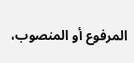المرفوع أو المنصوب،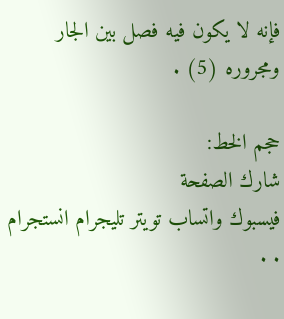فإنه لا يكون فيه فصل بين الجار ومجروره (5) .

حجم الخط:
شارك الصفحة
فيسبوك واتساب تويتر تليجرام انستجرام
. .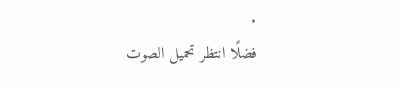.
فضلًا انتظر تحميل الصوت